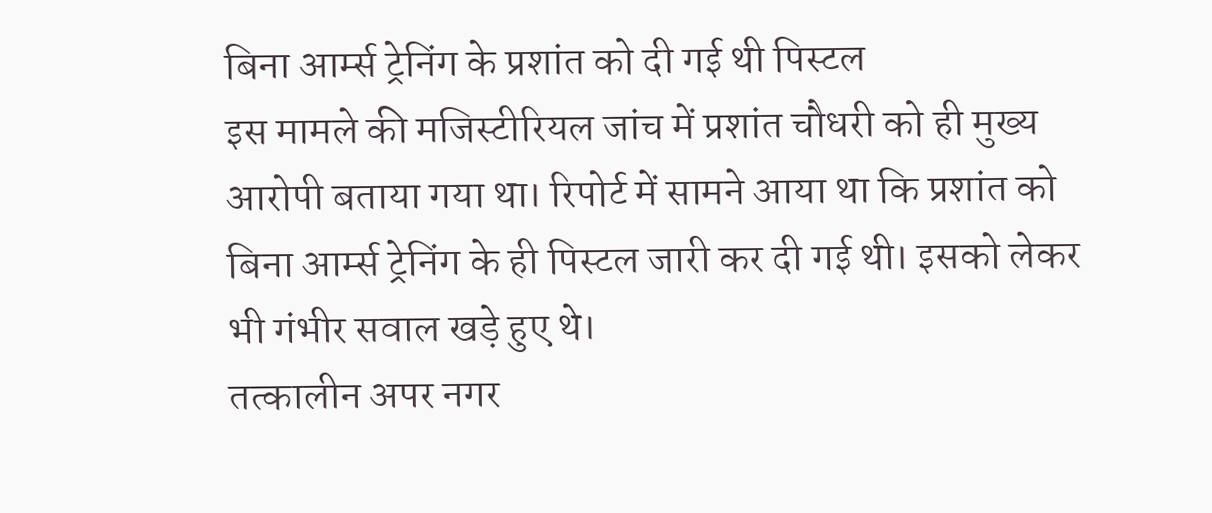बिना आर्म्स ट्रेनिंग के प्रशांत को दी गई थी पिस्टल
इस मामले की मजिस्टीरियल जांच में प्रशांत चौधरी को ही मुख्य आरोपी बताया गया था। रिपोर्ट में सामने आया था कि प्रशांत को बिना आर्म्स ट्रेनिंग के ही पिस्टल जारी कर दी गई थी। इसको लेकर भी गंभीर सवाल खड़े हुए थे।
तत्कालीन अपर नगर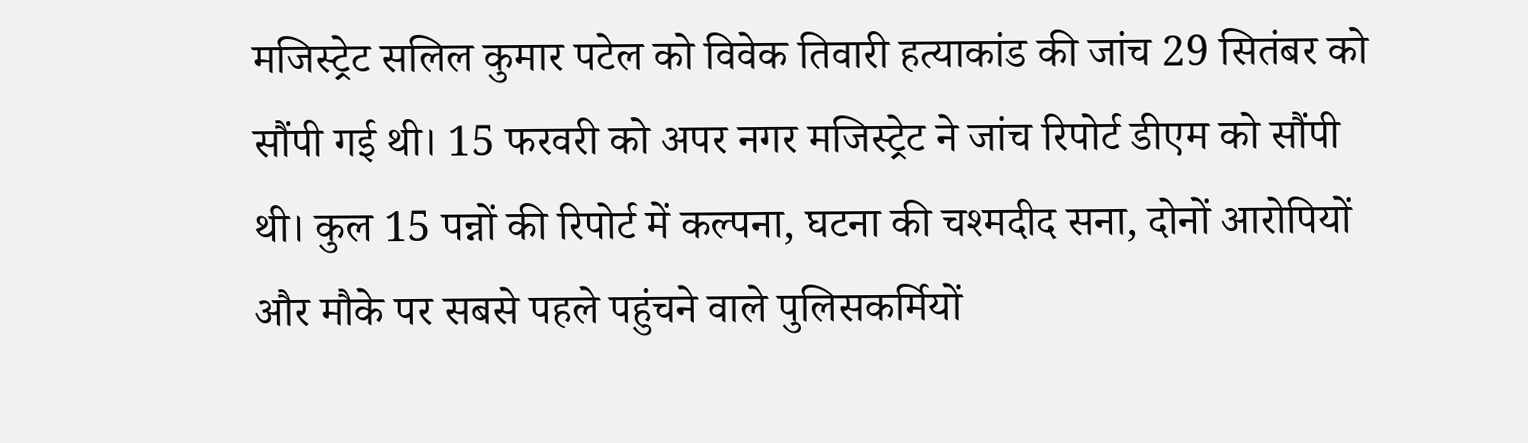मजिस्ट्रेट सलिल कुमार पटेल को विवेक तिवारी हत्याकांड की जांच 29 सितंबर को सौंपी गई थी। 15 फरवरी को अपर नगर मजिस्ट्रेट ने जांच रिपोर्ट डीएम को सौंपी थी। कुल 15 पन्नों की रिपोर्ट में कल्पना, घटना की चश्मदीद सना, दोनों आरोपियों और मौके पर सबसे पहले पहुंचने वाले पुलिसकर्मियों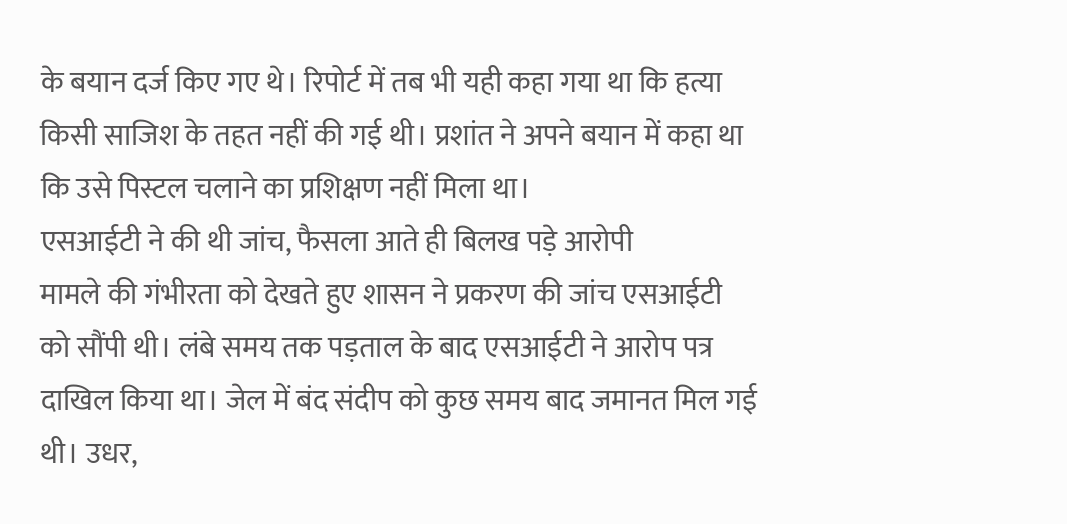के बयान दर्ज किए गए थे। रिपोर्ट में तब भी यही कहा गया था कि हत्या किसी साजिश के तहत नहीं की गई थी। प्रशांत ने अपने बयान में कहा था कि उसे पिस्टल चलाने का प्रशिक्षण नहीं मिला था।
एसआईटी ने की थी जांच, फैसला आते ही बिलख पड़े आरोपी
मामले की गंभीरता को देखते हुए शासन ने प्रकरण की जांच एसआईटी को सौंपी थी। लंबे समय तक पड़ताल के बाद एसआईटी ने आरोप पत्र दाखिल किया था। जेल में बंद संदीप को कुछ समय बाद जमानत मिल गई थी। उधर,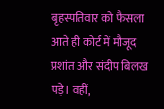बृहस्पतिवार को फैसला आते ही कोर्ट में मौजूद प्रशांत और संदीप बिलख पड़े। वहीं,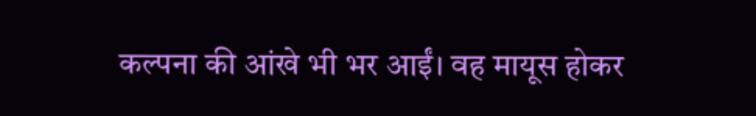कल्पना की आंखे भी भर आईं। वह मायूस होकर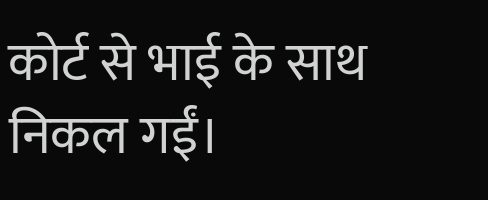कोर्ट से भाई के साथ निकल गईं।